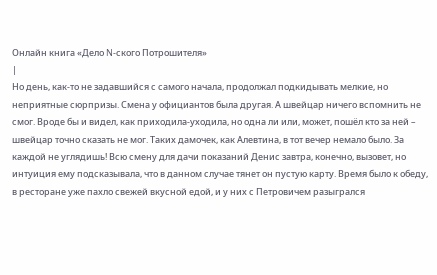Онлайн книга «Дело N-ского Потрошителя»
|
Но день, как-то не задавшийся с самого начала, продолжал подкидывать мелкие, но неприятные сюрпризы. Смена у официантов была другая. А швейцар ничего вспомнить не смог. Вроде бы и видел, как приходила-уходила, но одна ли или, может, пошёл кто за ней – швейцар точно сказать не мог. Таких дамочек, как Алевтина, в тот вечер немало было. За каждой не углядишь! Всю смену для дачи показаний Денис завтра, конечно, вызовет, но интуиция ему подсказывала, что в данном случае тянет он пустую карту. Время было к обеду, в ресторане уже пахло свежей вкусной едой, и у них с Петровичем разыгрался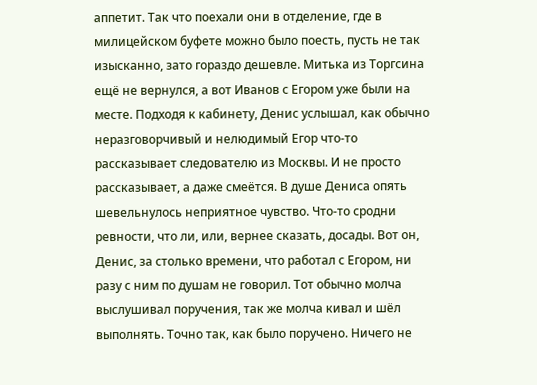аппетит. Так что поехали они в отделение, где в милицейском буфете можно было поесть, пусть не так изысканно, зато гораздо дешевле. Митька из Торгсина ещё не вернулся, а вот Иванов с Егором уже были на месте. Подходя к кабинету, Денис услышал, как обычно неразговорчивый и нелюдимый Егор что-то рассказывает следователю из Москвы. И не просто рассказывает, а даже смеётся. В душе Дениса опять шевельнулось неприятное чувство. Что-то сродни ревности, что ли, или, вернее сказать, досады. Вот он, Денис, за столько времени, что работал с Егором, ни разу с ним по душам не говорил. Тот обычно молча выслушивал поручения, так же молча кивал и шёл выполнять. Точно так, как было поручено. Ничего не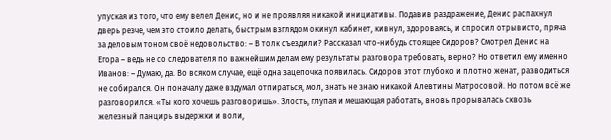упуская из того, что ему велел Денис, но и не проявляя никакой инициативы. Подавив раздражение, Денис распахнул дверь резче, чем это стоило делать, быстрым взглядом окинул кабинет, кивнул, здороваясь, и спросил отрывисто, пряча за деловым тоном своё недовольство: – В толк съездили? Рассказал что-нибудь стоящее Сидоров? Смотрел Денис на Егора – ведь не со следователя по важнейшим делам ему результаты разговора требовать, верно? Но ответил ему именно Иванов: – Думаю, да. Во всяком случае, ещё одна зацепочка появилась. Сидоров этот глубоко и плотно женат, разводиться не собирался. Он поначалу даже вздумал отпираться, мол, знать не знаю никакой Алевтины Матросовой. Но потом всё же разговорился. «Ты кого хочешь разговоришь». Злость, глупая и мешающая работать, вновь прорывалась сквозь железный панцирь выдержки и воли,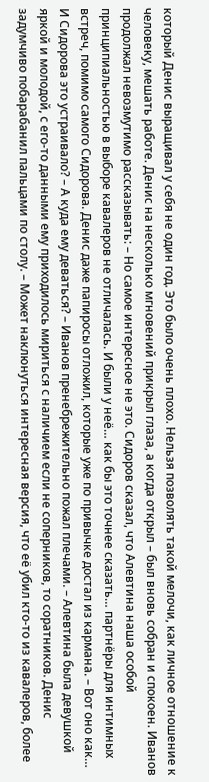который Денис выращивал у себя не один год. Это было очень плохо. Нельзя позволять такой мелочи, как личное отношение к человеку, мешать работе. Денис на несколько мгновений прикрыл глаза, а когда открыл – был вновь собран и спокоен. Иванов продолжал невозмутимо рассказывать: – Но самое интересное не это. Сидоров сказал, что Алевтина наша особой принципиальностью в выборе кавалеров не отличалась. И были у неё… как бы это точнее сказать… партнёры для интимных встреч, помимо самого Сидорова. Денис даже папиросы отложил, которые уже по привычке достал из кармана. – Вот оно как… И Сидорова это устраивало? – А куда ему деваться? – Иванов пренебрежительно пожал плечами. – Алевтина была девушкой яркой и молодой, с его-то данными ему приходилось мириться с наличием если не соперников, то соратников. Денис задумчиво побарабанил пальцами по столу. – Может наклюнуться интересная версия, что её убил кто-то из кавалеров, более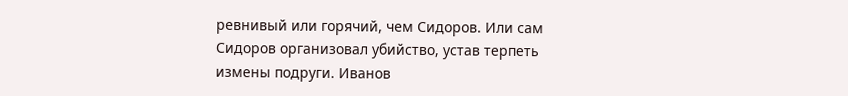ревнивый или горячий, чем Сидоров. Или сам Сидоров организовал убийство, устав терпеть измены подруги. Иванов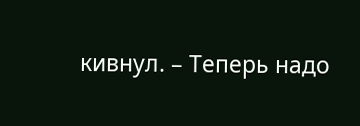кивнул. – Теперь надо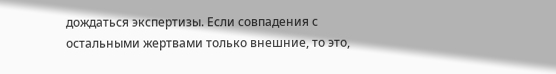дождаться экспертизы. Если совпадения с остальными жертвами только внешние, то это,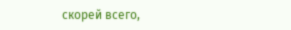скорей всего,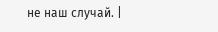не наш случай. |